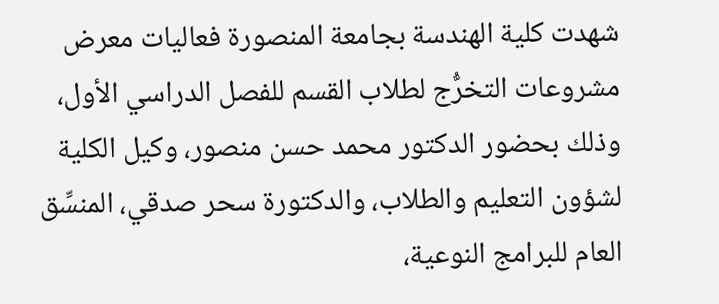شهدت كلية الهندسة بجامعة المنصورة فعاليات معرض مشروعات التخرُّج لطلاب القسم للفصل الدراسي الأول، وذلك بحضور الدكتور محمد حسن منصور، وكيل الكلية لشؤون التعليم والطلاب، والدكتورة سحر صدقي، المنسِّق العام للبرامج النوعية،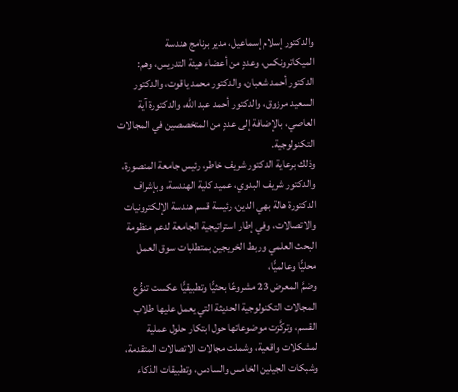والدكتور إسلام إسماعيل، مدير برنامج هندسة الميكاترونكس، وعددٍ من أعضاء هيئة التدريس، وهم: الدكتور أحمد شعبان، والدكتور محمد ياقوت، والدكتور السعيد مرزوق، والدكتور أحمد عبد الله، والدكتورة آية العاصي، بالإضافة إلى عددٍ من المتخصصين في المجالات التكنولوجية.
وذلك برعاية الدكتور شريف خاطر، رئيس جامعة المنصورة، والدكتور شريف البدوي، عميد كلية الهندسة، وبإشراف الدكتورة هالة بهي الدين، رئيسة قسم هندسة الإلكترونيات والاتصالات، وفي إطار استراتيجية الجامعة لدعم منظومة البحث العلمي وربط الخريجين بمتطلبات سوق العمل محليًّا وعالميًّا،
وضمَّ المعرض 23 مشروعًا بحثيًّا وتطبيقيًّا عكست تنوُّع المجالات التكنولوجية الحديثة التي يعمل عليها طلاب القسم، وتركَّزت موضوعاتها حول ابتكار حلول عملية لمشكلات واقعية، وشملت مجالات الاتصالات المتقدمة، وشبكات الجيلين الخامس والسادس، وتطبيقات الذكاء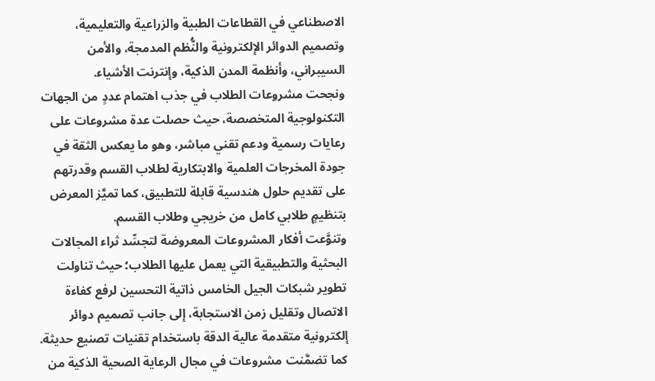الاصطناعي في القطاعات الطبية والزراعية والتعليمية، وتصميم الدوائر الإلكترونية والنُّظم المدمجة، والأمن السيبراني، وأنظمة المدن الذكية، وإنترنت الأشياء.
ونجحت مشروعات الطلاب في جذب اهتمام عددٍ من الجهات التكنولوجية المتخصصة، حيث حصلت عدة مشروعات على رعايات رسمية ودعم تقني مباشر، وهو ما يعكس الثقة في جودة المخرجات العلمية والابتكارية لطلاب القسم وقدرتهم على تقديم حلول هندسية قابلة للتطبيق، كما تميَّز المعرض بتنظيمٍ طلابي كامل من خريجي وطلاب القسم.
وتنوَّعت أفكار المشروعات المعروضة لتجسِّد ثراء المجالات البحثية والتطبيقية التي يعمل عليها الطلاب؛ حيث تناولت تطوير شبكات الجيل الخامس ذاتية التحسين لرفع كفاءة الاتصال وتقليل زمن الاستجابة، إلى جانب تصميم دوائر إلكترونية متقدمة عالية الدقة باستخدام تقنيات تصنيع حديثة.
كما تضمَّنت مشروعات في مجال الرعاية الصحية الذكية من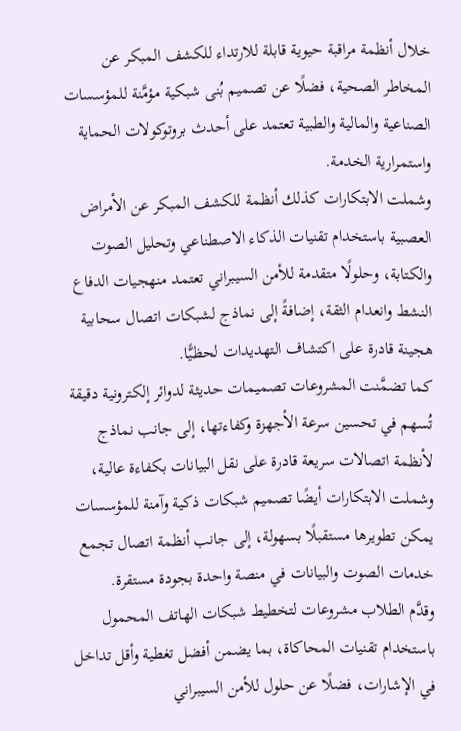خلال أنظمة مراقبة حيوية قابلة للارتداء للكشف المبكر عن المخاطر الصحية، فضلًا عن تصميم بُنى شبكية مؤمَّنة للمؤسسات الصناعية والمالية والطبية تعتمد على أحدث بروتوكولات الحماية واستمرارية الخدمة.
وشملت الابتكارات كذلك أنظمة للكشف المبكر عن الأمراض العصبية باستخدام تقنيات الذكاء الاصطناعي وتحليل الصوت والكتابة، وحلولًا متقدمة للأمن السيبراني تعتمد منهجيات الدفاع النشط وانعدام الثقة، إضافةً إلى نماذج لشبكات اتصال سحابية هجينة قادرة على اكتشاف التهديدات لحظيًّا.
كما تضمَّنت المشروعات تصميمات حديثة لدوائر إلكترونية دقيقة تُسهم في تحسين سرعة الأجهزة وكفاءتها، إلى جانب نماذج لأنظمة اتصالات سريعة قادرة على نقل البيانات بكفاءة عالية، وشملت الابتكارات أيضًا تصميم شبكات ذكية وآمنة للمؤسسات يمكن تطويرها مستقبلًا بسهولة، إلى جانب أنظمة اتصال تجمع خدمات الصوت والبيانات في منصة واحدة بجودة مستقرة.
وقدَّم الطلاب مشروعات لتخطيط شبكات الهاتف المحمول باستخدام تقنيات المحاكاة، بما يضمن أفضل تغطية وأقل تداخل في الإشارات، فضلًا عن حلول للأمن السيبراني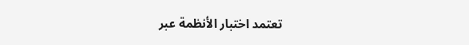تعتمد اختبار الأنظمة عبر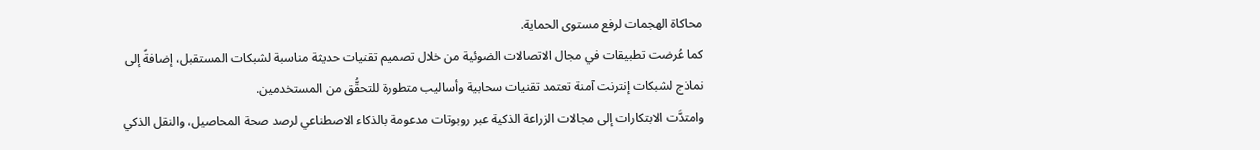محاكاة الهجمات لرفع مستوى الحماية.
كما عُرضت تطبيقات في مجال الاتصالات الضوئية من خلال تصميم تقنيات حديثة مناسبة لشبكات المستقبل، إضافةً إلى نماذج لشبكات إنترنت آمنة تعتمد تقنيات سحابية وأساليب متطورة للتحقُّق من المستخدمين.
وامتدَّت الابتكارات إلى مجالات الزراعة الذكية عبر روبوتات مدعومة بالذكاء الاصطناعي لرصد صحة المحاصيل، والنقل الذكي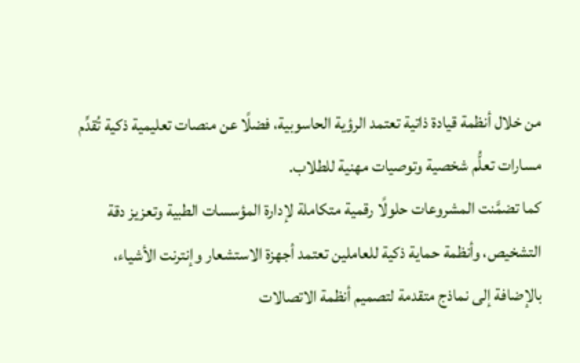من خلال أنظمة قيادة ذاتية تعتمد الرؤية الحاسوبية، فضلًا عن منصات تعليمية ذكية تُقدِّم مسارات تعلُّم شخصية وتوصيات مهنية للطلاب.
كما تضمَّنت المشروعات حلولًا رقمية متكاملة لإدارة المؤسسات الطبية وتعزيز دقة التشخيص، وأنظمة حماية ذكية للعاملين تعتمد أجهزة الاستشعار وإنترنت الأشياء، بالإضافة إلى نماذج متقدمة لتصميم أنظمة الاتصالات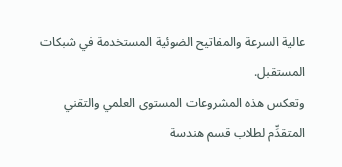عالية السرعة والمفاتيح الضوئية المستخدمة في شبكات المستقبل.
وتعكس هذه المشروعات المستوى العلمي والتقني المتقدِّم لطلاب قسم هندسة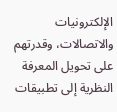الإلكترونيات والاتصالات، وقدرتهم على تحويل المعرفة النظرية إلى تطبيقات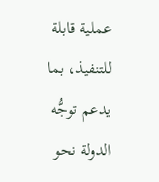عملية قابلة للتنفيذ، بما يدعم توجُّه الدولة نحو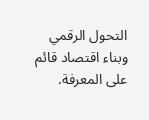التحول الرقمي وبناء اقتصاد قائم على المعرفة.